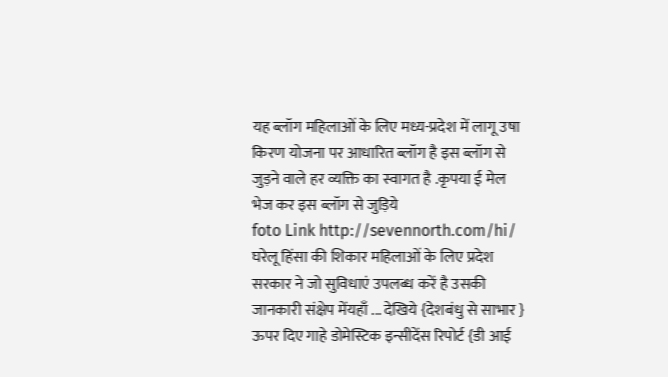यह ब्लॉग महिलाओं के लिए मध्य-प्रदेश में लागू उषा किरण योजना पर आधारित ब्लॉग है इस ब्लॉग से जुड़ने वाले हर व्यक्ति का स्वागत है .कृपया ई मेल भेज कर इस ब्लॉग से जुड़िये
foto Link http://sevennorth.com/hi/
घरेलू हिंसा की शिकार महिलाओं के लिए प्रदेश सरकार ने जो सुविधाएं उपलब्ध करें है उसकी जानकारी संक्षेप मेंयहाँ ... देखिये {देशबंधु से साभार } ऊपर दिए गाहे डोमेस्टिक इन्सीदेंस रिपोर्ट {डी आई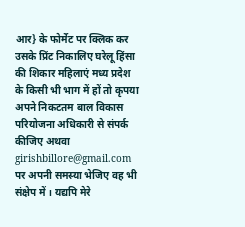आर} के फोर्मेट पर क्लिक कर उसके प्रिंट निकालिए घरेलू हिंसा की शिकार महिलाएं मध्य प्रदेश के किसी भी भाग में हों तो कृपया अपने निकटतम बाल विकास परियोजना अधिकारी से संपर्क कीजिए अथवा girishbillore@gmail.com पर अपनी समस्या भेजिए वह भी संक्षेप में । यद्यपि मेरे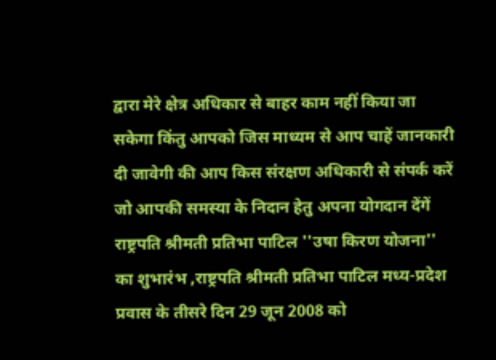द्वारा मेरे क्षेत्र अधिकार से बाहर काम नहीं किया जा सकेगा किंतु आपको जिस माध्यम से आप चाहें जानकारी दी जावेगी की आप किस संरक्षण अधिकारी से संपर्क करें जो आपकी समस्या के निदान हेतु अपना योगदान देंगें
राष्ट्रपति श्रीमती प्रतिभा पाटिल ''उषा किरण योजना'' का शुभारंभ ,राष्ट्रपति श्रीमती प्रतिभा पाटिल मध्य-प्रदेश प्रवास के तीसरे दिन 29 जून 2008 को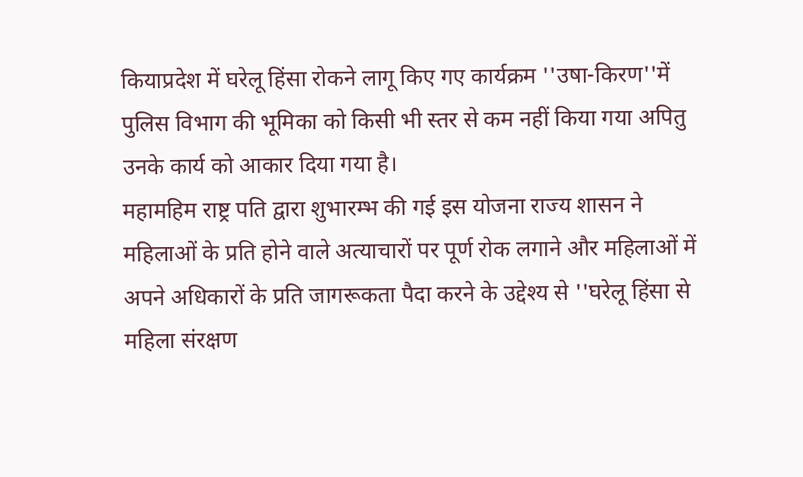कियाप्रदेश में घरेलू हिंसा रोकने लागू किए गए कार्यक्रम ''उषा-किरण''में पुलिस विभाग की भूमिका को किसी भी स्तर से कम नहीं किया गया अपितु उनके कार्य को आकार दिया गया है।
महामहिम राष्ट्र पति द्वारा शुभारम्भ की गई इस योजना राज्य शासन ने महिलाओं के प्रति होने वाले अत्याचारों पर पूर्ण रोक लगाने और महिलाओं में अपने अधिकारों के प्रति जागरूकता पैदा करने के उद्देश्य से ''घरेलू हिंसा से महिला संरक्षण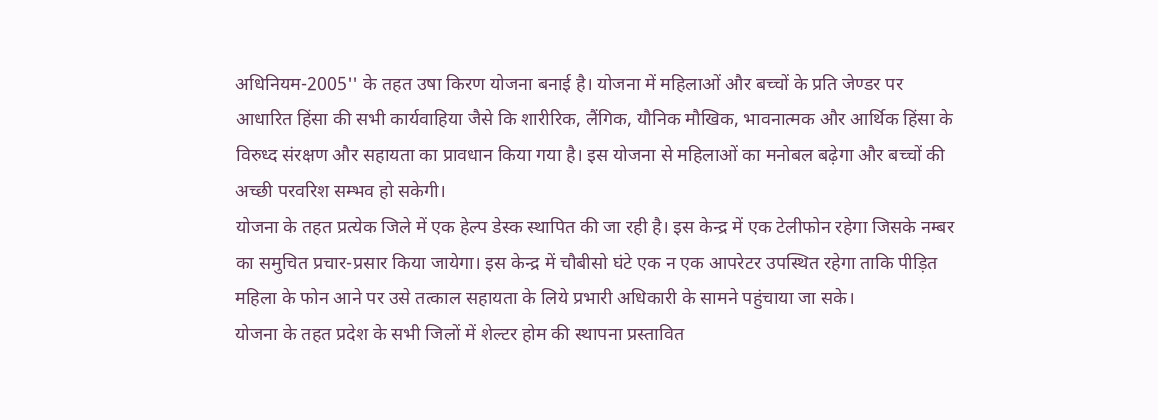अधिनियम-2005'' के तहत उषा किरण योजना बनाई है। योजना में महिलाओं और बच्चों के प्रति जेण्डर पर आधारित हिंसा की सभी कार्यवाहिया जैसे कि शारीरिक, लैंगिक, यौनिक मौखिक, भावनात्मक और आर्थिक हिंसा के विरुध्द संरक्षण और सहायता का प्रावधान किया गया है। इस योजना से महिलाओं का मनोबल बढ़ेगा और बच्चों की अच्छी परवरिश सम्भव हो सकेगी।
योजना के तहत प्रत्येक जिले में एक हेल्प डेस्क स्थापित की जा रही है। इस केन्द्र में एक टेलीफोन रहेगा जिसके नम्बर का समुचित प्रचार-प्रसार किया जायेगा। इस केन्द्र में चौबीसो घंटे एक न एक आपरेटर उपस्थित रहेगा ताकि पीड़ित महिला के फोन आने पर उसे तत्काल सहायता के लिये प्रभारी अधिकारी के सामने पहुंचाया जा सके।
योजना के तहत प्रदेश के सभी जिलों में शेल्टर होम की स्थापना प्रस्तावित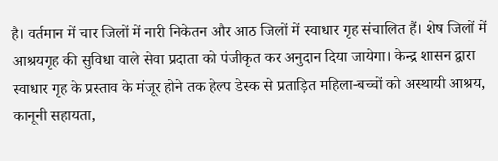है। वर्तमान में चार जिलों में नारी निकेतन और आठ जिलों में स्वाधार गृह संचालित हैं। शेष जिलों में आश्रयगृह की सुविधा वाले सेवा प्रदाता को पंजीकृत कर अनुदान दिया जायेगा। केन्द्र शासन द्वारा स्वाधार गृह के प्रस्ताव के मंजूर होने तक हेल्प डेस्क से प्रताड़ित महिला-बच्चों को अस्थायी आश्रय, कानूनी सहायता,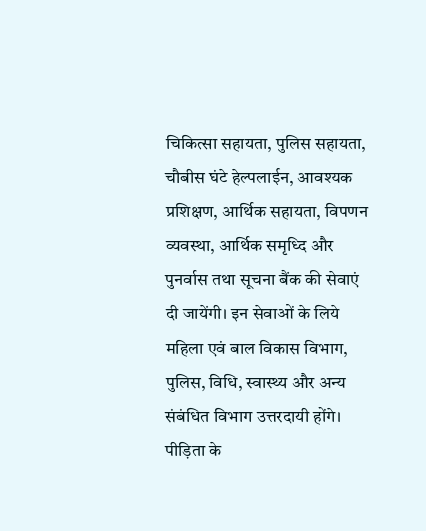चिकित्सा सहायता, पुलिस सहायता, चौबीस घंटे हेल्पलाईन, आवश्यक प्रशिक्षण, आर्थिक सहायता, विपणन व्यवस्था, आर्थिक समृध्दि और पुनर्वास तथा सूचना बैंक की सेवाएं दी जायेंगी। इन सेवाओं के लिये महिला एवं बाल विकास विभाग, पुलिस, विधि, स्वास्थ्य और अन्य संबंधित विभाग उत्तरदायी होंगे। पीड़िता के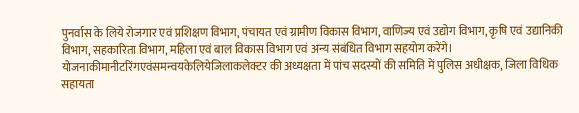पुनर्वास के लिये रोजगार एवं प्रशिक्षण विभाग, पंचायत एवं ग्रामीण विकास विभाग, वाणिज्य एवं उद्योग विभाग, कृषि एवं उद्यानिकी विभाग, सहकारिता विभाग, महिला एवं बाल विकास विभाग एवं अन्य संबंधित विभाग सहयोग करेंगे।
योजनाकीमानीटरिंगएवंसमन्वयकेलियेजिलाकलेक्टर की अध्यक्षता में पांच सदस्यों की समिति में पुलिस अधीक्षक, जिला विधिक सहायता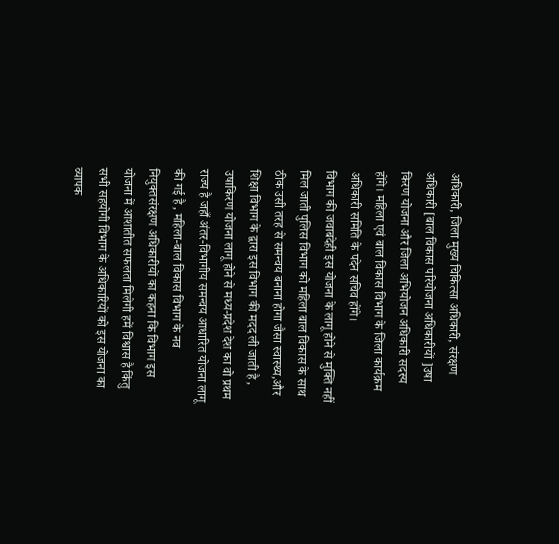अधिकारी, जिला मुख्य चिकित्सा अधिकारी, संरक्षण अधिकारी [बाल विकास परियोजना अधिकारीयों ]उषा किरण योजना और जिला अभियोजन अधिकारी सदस्य होंगे। महिला एवं बाल विकास विभाग के जिला कार्यक्रम अधिकारी समिति के पदेन सचिव होंगे।
विभाग की जवाबदेही इस योजना के लागू होने से मुक्ति नहीं मिल जाती पुलिस विभाग को महिला बाल विकास के साथ ठीक उसी तरह से समन्वय बनाना होगा जैसा स्वास्थ्य,और शिक्षा विभाग के द्वारा इस विभाग की मदद ली जाती है ,
उषाकिरण योजना लागू होने से मध्य-प्रदेश देश का वो प्रथम राज्य है जहाँ अंतर-विभागीय समन्वय आधारित योजना लागू की गई है , महिला-बाल विकास विभाग के नव नियुक्तसंरक्षण अधिकारीयों का कहना कि विभाग इस योजना में आशातीत सफलता मिलेगी हमें विश्वास है किंतु सभी सहयोगी विभाग के अधिकारियों को इस योजना का व्यापक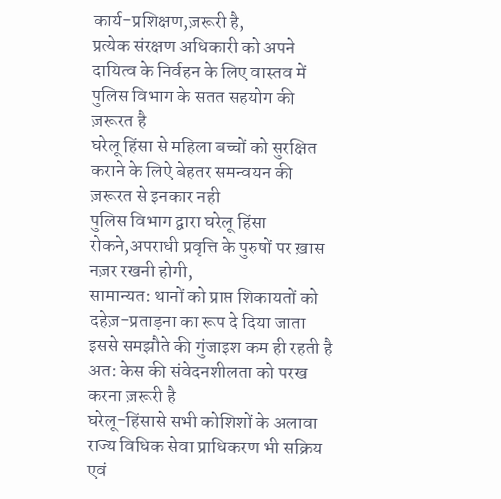कार्य-प्रशिक्षण,ज़रूरी है,
प्रत्येक संरक्षण अधिकारी को अपने दायित्व के निर्वहन के लिए वास्तव में पुलिस विभाग के सतत सहयोग की ज़रूरत है
घरेलू हिंसा से महिला बच्चों को सुरक्षित कराने के लिऐ बेहतर समन्वयन की ज़रूरत से इनकार नही
पुलिस विभाग द्वारा घरेलू हिंसा रोकने,अपराधी प्रवृत्ति के पुरुषों पर ख़ास नज़र रखनी होगी,
सामान्यत: थानों को प्राप्त शिकायतों को दहेज़-प्रताड़ना का रूप दे दिया जाता इससे समझौते की गुंजाइश कम ही रहती है अत: केस की संवेदनशीलता को परख करना ज़रूरी है
घरेलू-हिंसासे सभी कोशिशों के अलावा राज्य विधिक सेवा प्राधिकरण भी सक्रिय एवं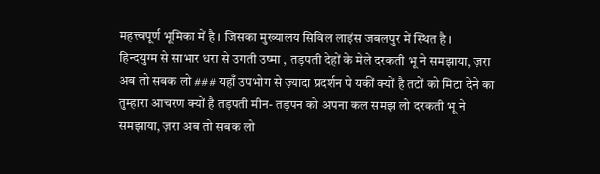महत्त्वपूर्ण भूमिका में है । जिसका मुख्यालय सिविल लाइंस जबलपुर में स्थित है ।
हिन्दयुग्म से साभार धरा से उगती उष्मा , तड़पती देहों के मेले दरकती भू ने समझाया, ज़रा अब तो सबक लो ### यहाँ उपभोग से ज़्यादा प्रदर्शन पे यकीं क्यों है तटों को मिटा देने का तुम्हारा आचरण क्यों है तड़पती मीन- तड़पन को अपना कल समझ लो दरकती भू ने समझाया, ज़रा अब तो सबक लो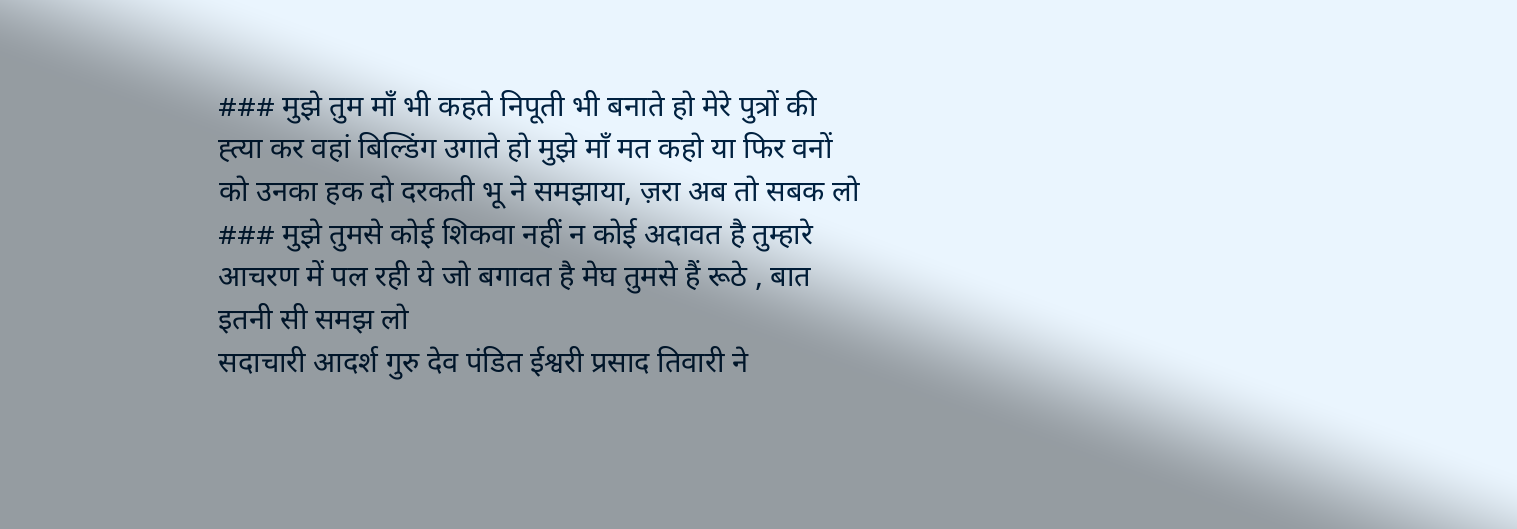### मुझे तुम माँ भी कहते निपूती भी बनाते हो मेरे पुत्रों की ह्त्या कर वहां बिल्डिंग उगाते हो मुझे माँ मत कहो या फिर वनों को उनका हक दो दरकती भू ने समझाया, ज़रा अब तो सबक लो ### मुझे तुमसे कोई शिकवा नहीं न कोई अदावत है तुम्हारे आचरण में पल रही ये जो बगावत है मेघ तुमसे हैं रूठे , बात इतनी सी समझ लो
सदाचारी आदर्श गुरु देव पंडित ईश्वरी प्रसाद तिवारी ने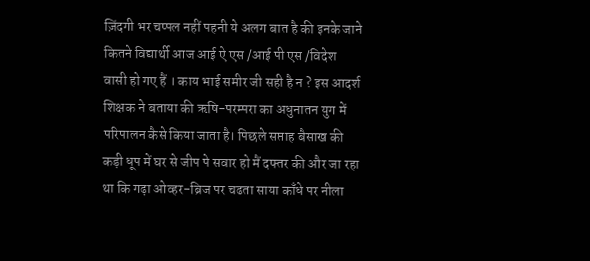ज़िंदगी भर चप्पल नहीं पहनी ये अलग बात है की इनके जाने कितने विद्यार्थी आज आई ऐ एस /आई पी एस /विदेश वासी हो गए हैं । काय भाई समीर जी सही है न ? इस आदर्श शिक्षक ने बताया की ऋषि-परम्परा का अधुनातन युग में परिपालन कैसे किया जाता है। पिछले सप्ताह बैसाख की कड़ी धूप में घर से जीप पे सवार हो मैं दफ्तर की और जा रहा था कि गढ़ा ओव्हर-ब्रिज पर चढता साया काँधे पर नीला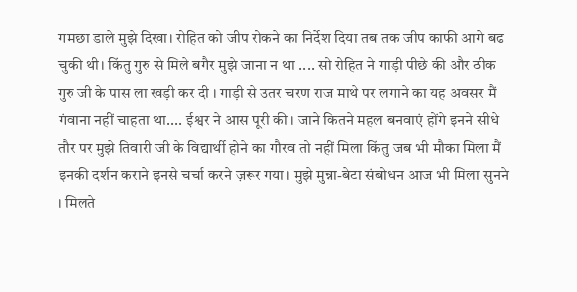गमछा डाले मुझे दिखा। रोहित को जीप रोकने का निर्देश दिया तब तक जीप काफी आगे बढ चुकी थी। किंतु गुरु से मिले बगैर मुझे जाना न था .... सो रोहित ने गाड़ी पीछे की और ठीक गुरु जी के पास ला खड़ी कर दी । गाड़ी से उतर चरण राज माथे पर लगाने का यह अवसर मैं गंवाना नहीं चाहता था.... ईश्वर ने आस पूरी की। जाने कितने महल बनवाएं होंगे इनने सीधे तौर पर मुझे तिवारी जी के विद्यार्थी होने का गौरव तो नहीं मिला किंतु जब भी मौका मिला मैं इनकी दर्शन कराने इनसे चर्चा करने ज़रूर गया। मुझे मुन्ना-बेटा संबोधन आज भी मिला सुनने । मिलते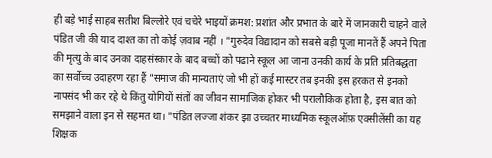ही बड़े भाई साहब सतीश बिल्लोरे एवं चचेरे भाइयों क्रमश: प्रशांत और प्रभात के बारे में जानकारी चाहने वाले पंडित जी की याद दाश्त का तो कोई ज़वाब नहीं । "गुरुदेव विद्यादान को सबसे बड़ी पूजा मानतें हैं अपने पिता की मृत्यु के बाद उनका दाहसंस्कार के बाद बच्चों को पढाने स्कूल आ जाना उनकी कार्य के प्रति प्रतिबद्धता का सर्वोच्च उदाहरण रहा हैं "समाज की मान्यताएं जो भी हों कई मास्टर तब इनकी इस हरकत से इनको नापसंद भी कर रहे थे किंतु योगियों संतों का जीवन सामाजिक होकर भी परालौकिक होता है, इस बात को समझाने वाला इन से सहमत था। "पंडित लज्जा शंकर झा उच्चतर माध्यमिक स्कूलऑफ़ एक्सीलेंसी का यह शिक्षक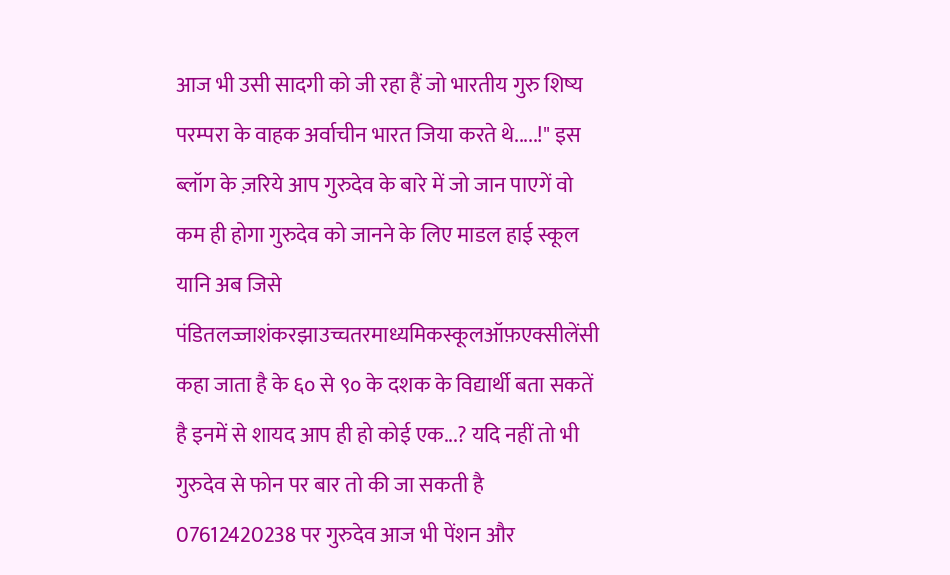आज भी उसी सादगी को जी रहा हैं जो भारतीय गुरु शिष्य परम्परा के वाहक अर्वाचीन भारत जिया करते थे.....!" इस ब्लॉग के ज़रिये आप गुरुदेव के बारे में जो जान पाएगें वो कम ही होगा गुरुदेव को जानने के लिए माडल हाई स्कूल यानि अब जिसे पंडितलज्जाशंकरझाउच्चतरमाध्यमिकस्कूलऑफ़एक्सीलेंसी कहा जाता है के ६० से ९० के दशक के विद्यार्थी बता सकतें है इनमें से शायद आप ही हो कोई एक...? यदि नहीं तो भी गुरुदेव से फोन पर बार तो की जा सकती है 07612420238 पर गुरुदेव आज भी पेंशन और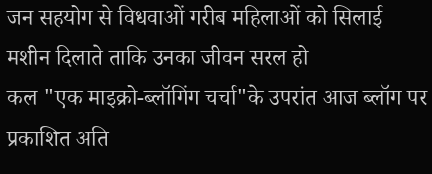जन सहयोग से विधवाओं गरीब महिलाओं को सिलाई मशीन दिलाते ताकि उनका जीवन सरल हो
कल "एक माइक्रो-ब्लॉगिंग चर्चा"के उपरांत आज ब्लॉग पर प्रकाशित अति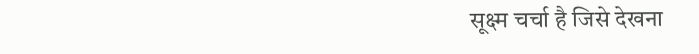सूक्ष्म चर्चा है जिसे देखना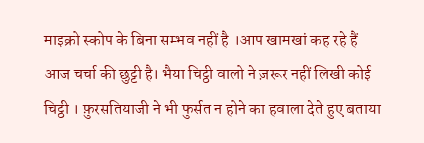माइक्रो स्कोप के बिना सम्भव नहीं है ।आप खामखां कह रहे हैं आज चर्चा की छुट्टी है। भैया चिट्ठी वालो ने ज़रूर नहीं लिखी कोई चिट्ठी । फ़ुरसतियाजी ने भी फुर्सत न होने का हवाला देते हुए बताया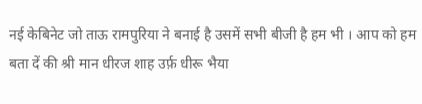नई केबिनेट जो ताऊ रामपुरिया ने बनाई है उसमें सभी बीजी है हम भी । आप को हम बता दें की श्री मान धीरज शाह उर्फ़ धीरू भैया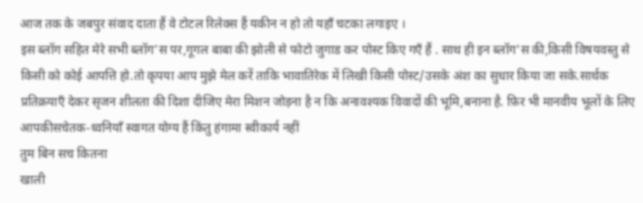आज तक के जबपुर संवाद दाता हैं वे टोटल रिलेक्स हैं यकीन न हो तो यहाँ चटका लगाइए ।
इस ब्लॉग सहित मेरे सभी ब्लॉग'स पर,गूगल बाबा की झोली से फोटो जुगाड कर पोस्ट किए गएँ हैं . साथ ही इन ब्लॉग'स की,किसी विषयवस्तु से किसी को कोई आपत्ति हो.तो कृपया आप मुझे मेल करें ताकि भावातिरेक में लिखी किसी पोस्ट/उसके अंश का सुधार किया जा सके.सार्थक प्रतिक्रयाएँ देकर सृजन शीलता की दिशा दीजिए मेरा मिशन जोड़ना है न कि अनावश्यक विवादों की भूमि,बनाना है. फ़िर भी मानवीय भूलों के लिए आपकीसचेतक-ध्वनियाँ स्वागत योग्य हैं किंतु हंगामा स्वीकार्य नहीं
तुम बिन सच कितना
खाली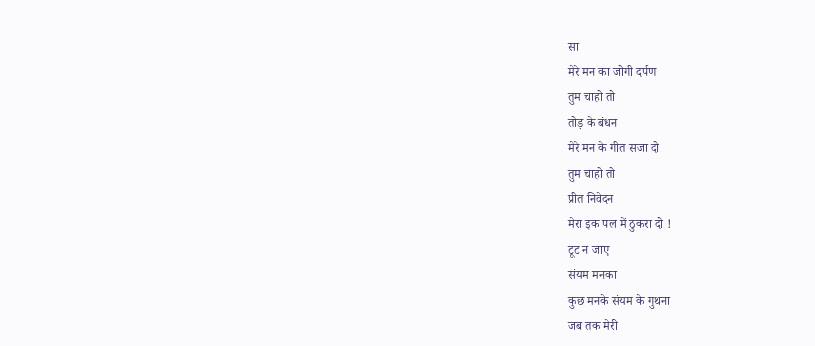सा
मेरे मन का जोगी दर्पण
तुम चाहो तो
तोड़ के बंधन
मेरे मन के गीत सजा दो
तुम चाहो तो
प्रीत निवेदन
मेरा इक पल में ठुकरा दो !
टूट न जाए
संयम मनका
कुछ मनके संयम के गुथना
जब तक मेरी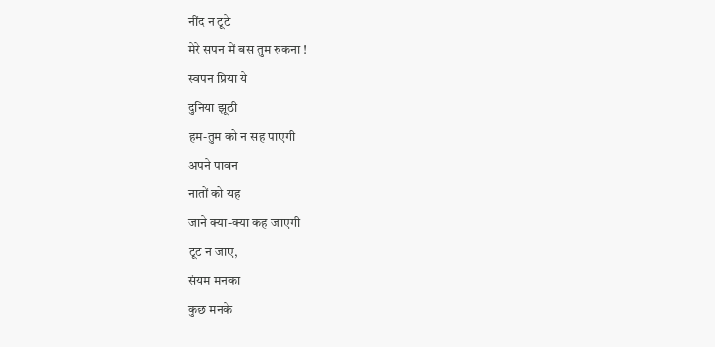नींद न टूटे
मेरे सपन में बस तुम रुकना !
स्वपन प्रिया ये
दुनिया झूठी
हम-तुम को न सह पाएगी
अपने पावन
नातों को यह
जाने क्या-क्या कह जाएगी
टूट न जाए,
संयम मनका
कुछ मनके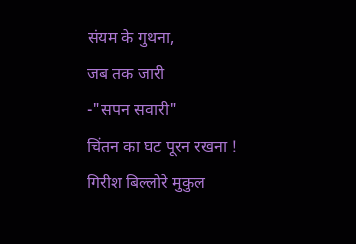संयम के गुथना,
जब तक जारी
-"सपन सवारी"
चिंतन का घट पूरन रखना !
गिरीश बिल्लोरे मुकुल